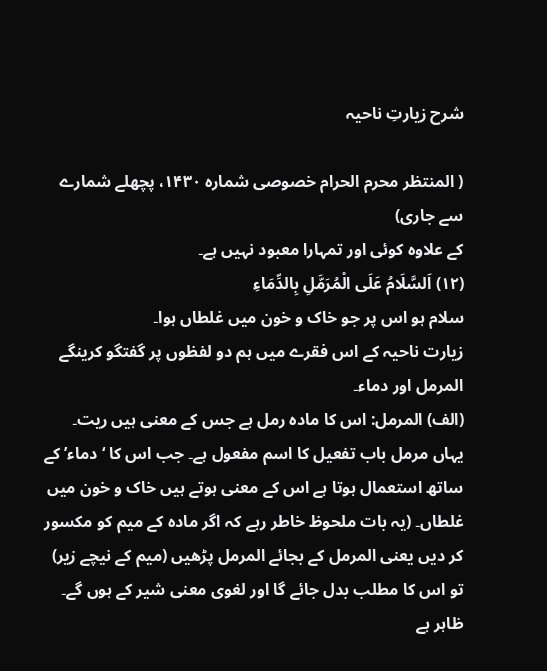شرح زیارتِ ناحیہ

( المنتظر محرم الحرام خصوصی شماره ۱۴۳۰، پچھلے شمارے سے جاری)
کے علاوہ کوئی اور تمہارا معبود نہیں ہے۔
(۱۲) اَلسَّلَامُ عَلَی الْمُرَمَّلِ بِالدِّمَاءِ
سلام ہو اس پر جو خاک و خون میں غلطاں ہوا۔
زیارت ناحیہ کے اس فقرے میں ہم دو لفظوں پر گفتگو کرینگے المرمل اور دماء۔
(الف) المرمل: اس کا مادہ رمل ہے جس کے معنی ہیں ریت۔ یہاں مرمل باب تفعیل کا اسم مفعول ہے۔ جب اس کا ‘دماء’ کے ساتھ استعمال ہوتا ہے اس کے معنی ہوتے ہیں خاک و خون میں غلطاں۔ (یہ بات ملحوظ خاطر رہے کہ اگر مادہ کے میم کو مکسور کر دیں یعنی المرمل کے بجائے المرمل پڑھیں (میم کے نیچے زیر) تو اس کا مطلب بدل جائے گا اور لغوی معنی شیر کے ہوں گے۔ ظاہر ہے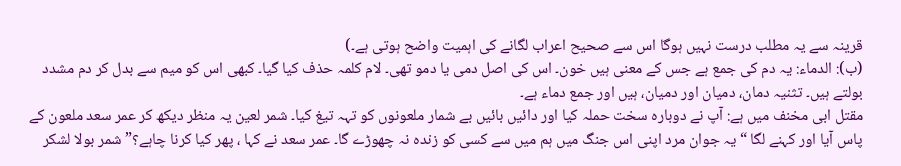قرینہ سے یہ مطلب درست نہیں ہوگا اس سے صحیح اعراب لگانے کی اہمیت واضح ہوتی ہے۔)
(ب): الدماء: یہ دم کی جمع ہے جس کے معنی ہیں خون۔ اس کی اصل دمی یا دمو تھی۔ لام کلمہ حذف کیا گیا۔ کبھی اس کو میم سے بدل کر دم مشدد بولتے ہیں۔ تثنیہ دمان، دمیان اور دمیان، ہیں اور جمع دماء ہے۔
مقتل ابی مخنف میں ہے: آپ نے دوبارہ سخت حملہ کیا اور دائیں بائیں بے شمار ملعونوں کو تہہ تیغ کیا۔ شمر لعین یہ منظر دیکھ کر عمر سعد ملعون کے پاس آیا اور کہنے لگا “ یہ جوان مرد اپنی اس جنگ میں ہم میں سے کسی کو زندہ نہ چھوڑے گا۔ عمر سعد نے کہا ، پھر کیا کرنا چاہے؟” شمر بولا لشکر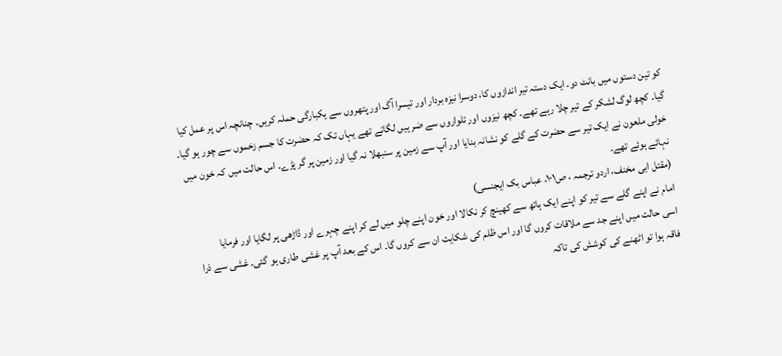کو تین دستوں میں بانٹ دو۔ ایک دستہ تیر اندازوں کا، دوسرا نیزه بردار اور تیسرا آگ اور پتھروں سے یکبارگی حملہ کریں۔ چنانچہ اس پر عمل کیا گیا۔ کچھ لوگ لشکر کے تیر چلا رہے تھے۔ کچھ نیزوں اور تلواروں سے ضر ہیں لگاتے تھے یہاں تک کہ حضرت کا جسم زخموں سے چور ہو گیا۔ خولی ملعون نے ایک تیر سے حضرت کے گلے کو نشانہ بنایا اور آپ سے زمین پر سنبھلا نہ گیا اور زمین پر گر پڑے۔ اس حالت میں کہ خون میں نہائے ہوئے تھے۔
(مقتل ابی مخنف، اردو ترجمہ ، ص۱۰۱، عباس بک ایجنسی)
امام نے اپنے گلے سے تیر کو اپنے ایک ہاتھ سے کھینچ کر نکالا اور خون اپنے چلو میں لے کر اپنے چہرے اور ڈاڑھی پر لگایا اور فرمایا
اسی حالت میں اپنے جد سے ملاقات کروں گا اور اس ظلم کی شکایت ان سے کروں گا۔ اس کے بعد آپ پر غشی طاری ہو گئی۔ غشی سے ذرا فاقہ ہوا تو اٹھنے کی کوشش کی تاکہ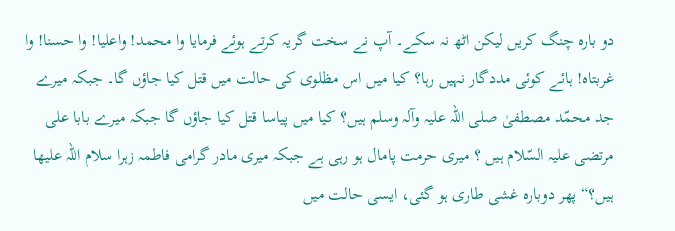دو بارہ چنگ کریں لیکن اٹھ نہ سکے۔ آپ نے سخت گریہ کرتے ہوئے فرمایا وا محمد! واعليا! وا حسنا! وا غربتاه! ہائے کوئی مددگار نہیں رہا؟ کیا میں اس مظلوی کی حالت میں قتل کیا جاؤں گا۔ جبکہ میرے جد محمّد مصطفیٰ صلی اللہ علیہ وآلہ وسلم ہیں؟ کیا میں پیاسا قتل کیا جاؤں گا جبکہ میرے بابا علی مرتضی علیہ السّلام ہیں ؟ میری حرمت پامال ہو رہی ہے جبکہ میری مادر گرامی فاطمہ زہرا سلام اللہ علیھا ہیں؟“ پھر دوبارہ غشی طاری ہو گئی، ایسی حالت میں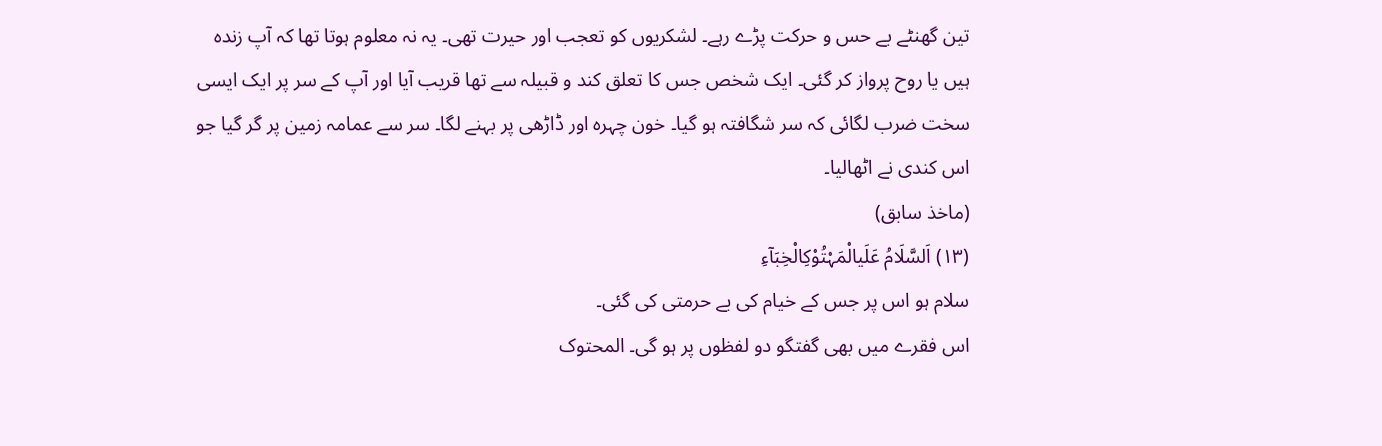تین گھنٹے بے حس و حرکت پڑے رہے۔ لشکریوں کو تعجب اور حیرت تھی۔ یہ نہ معلوم ہوتا تھا کہ آپ زندہ ہیں يا روح پرواز کر گئی۔ ایک شخص جس کا تعلق کند و قبیلہ سے تھا قریب آیا اور آپ کے سر پر ایک ایسی سخت ضرب لگائی کہ سر شگافتہ ہو گیا۔ خون چہرہ اور ڈاڑھی پر بہنے لگا۔ سر سے عمامہ زمین پر گر گیا جو اس کندی نے اٹھالیا۔
(ماخذ سابق)
(۱۳) اَلسَّلَامُ عَلَیالْمَہْتُوْکِالْخِبَآءِ
سلام ہو اس پر جس کے خیام کی بے حرمتی کی گئی۔
اس فقرے میں بھی گفتگو دو لفظوں پر ہو گی۔ المحتوک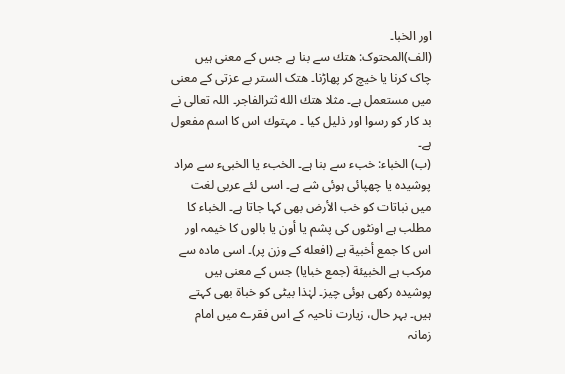اور الخبا۔
(الف)المحتوک: ھتك سے بنا ہے جس کے معنی ہیں چاک کرنا یا خیچ کر پھاڑنا۔ ھتک الستر بے عزتی کے معنی میں مستعمل ہے۔ مثلا هتك الله ثترالفاجر۔ اللہ تعالی نے بد کار کو رسوا اور ذلیل کیا ۔ مہتوك اس کا اسم مفعول ہے۔
(ب) الخباء: خبء سے بنا ہے۔ الخبء یا الخبیء سے مراد پوشیده یا چھپائی ہوئی شے ہے۔ اسی لئے عربی لغت میں نباتات کو خب الأرض بھی کہا جاتا ہے۔ الخباء کا مطلب ہے اونٹوں کی پشم يا أون یا بالوں کا خیمہ اور اس کا جمع أخبية ہے (افعله کے وزن پر)۔ اسی مادہ سے مرکب ہے الخبيئة (جمع خبایا) جس کے معنی ہیں پوشیدہ رکھی ہوئی چیز۔ لہٰذا بیٹی کو خباة بھی کہتے ہیں۔ بہر حال، زیارت ناحیہ کے اس فقرے میں امام زمانہ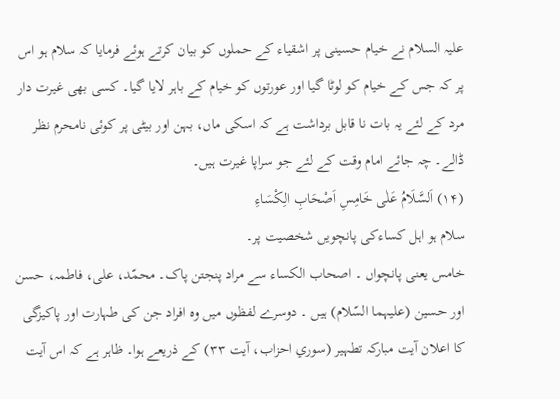علیہ السلام نے خیام حسینی پر اشقیاء کے حملوں کو بیان کرتے ہوئے فرمایا کہ سلام ہو اس پر کہ جس کے خیام کو لوٹا گیا اور عورتوں کو خیام کے باہر لایا گیا۔ کسی بھی غیرت دار مرد کے لئے یہ بات نا قابل برداشت ہے کہ اسکی ماں، بہن اور بیٹی پر کوئی نامحرم نظر ڈالے۔ چہ جائے امام وقت کے لئے جو سراپا غیرت ہیں۔
(۱۴) اَلسَّلَامُ عَلٰی خَامِسِ اَصْحَابِ الِکْسَاءِ
سلام ہو اہل کساءکی پانچویں شخصیت پر۔
خامس یعنی پانچواں ۔ اصحاب الكساء سے مراد پنجتن پاک۔ محمّد، علی، فاطمہ، حسن اور حسین (علیہما السّلام) ہیں ۔ دوسرے لفظوں میں وہ افراد جن کی طہارت اور پاکیزگی کا اعلان آیت مبارکہ تطہیر (سوري احزاب، آیت ۳۳) کے ذریعے ہوا۔ ظاہر ہے کہ اس آیت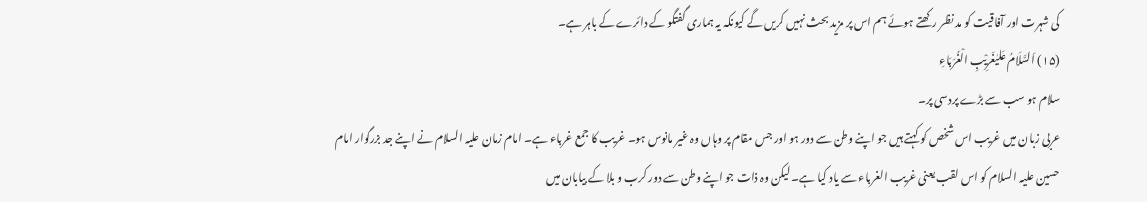کی شہرت اور آفاقیت کو مد نظر رکھتے ہوئے ہم اس پر مزید بحث نہیں کریں گے کیونکہ یہ ہماری گفتگو کے دائرے کے باہر ہے۔
(۱۵) اَلسَّلَامُ عَلیٰغَرِیْبِ الْغُرَبَاءِ
سلام ہو سب سے بڑے پردسی پر۔
عربی زبان میں غریب اس شخص کو کہتے ہیں جو اپنے وطن سے دور ہو اور جس مقام پر وہاں وہ غیر مانوس ہو۔ غریب کا جمع غرباء ہے۔ امام زمان علیہ السلام نے اپنے جد بزرگوار امام حسین علیہ السلام کو اس لقب یعنی غریب الغرباء سے یاد کیا ہے۔ لیکن وہ ذات جو اپنے وطن سے دور کرب و بلا کے بیابان میں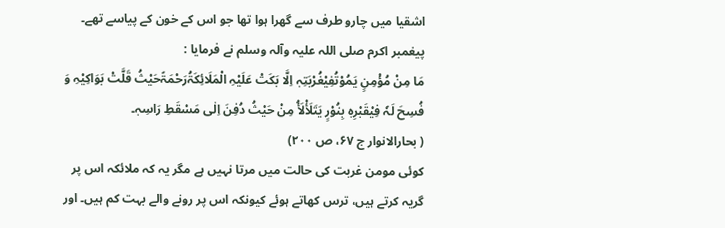اشقیا میں چارو طرف سے گھرا ہوا تھا جو اس کے خون کے پیاسے تھے۔ پیغمبر اکرم صلی اللہ علیہ وآلہ وسلم نے فرمایا :
مَا مِنْ مُؤْمِنٍ یَمُوْتُفِیْغُرْبَتِہٖ اِلَّا بَکَتْ عَلَیْہِ الْمَلَائِکَۃُرَحْمَۃًحَیْثُ قَلَّتْ بَوَاکِیْہِ وَ فُسِحَ لَہٗ فِیْقَبْرِہٖ بِنُوْرٍ یَتَلَأْلَأُ مِنْ حَیْثُ دُفِنَ اِلٰی مَسْقَطِ رَاسِہٖ۔
( بحارالانوار ج ۶۷، ص ۲۰۰)
کوئی مومن غربت کی حالت میں مرتا نہیں ہے مگر یہ کہ ملائکہ اس پر گریہ کرتے ہیں، ترس کھاتے ہوئے کیونکہ اس پر رونے والے بہت کم ہیں۔ اور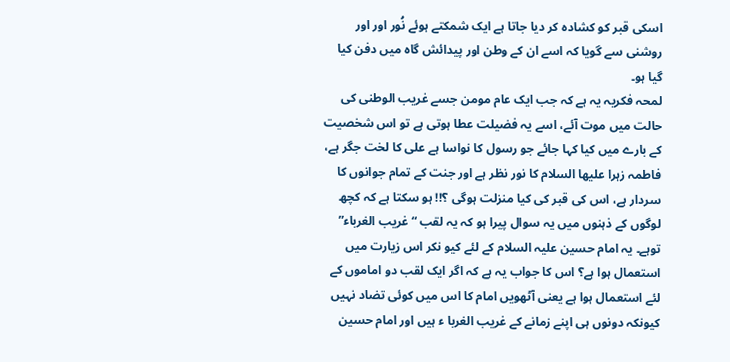اسکی قبر کو کشادہ کر دیا جاتا ہے ایک شمکتے ہوئے نُور اور اور روشنی سے گویا کہ اسے ان کے وطن اور پیدائش گاہ میں دفن کیا گیا ہو۔
لمحہ فکریہ یہ ہے کہ جب ایک عام مومن جسے غریب الوطنی کی حالت میں موت آئے، اسے یہ فضیلت عطا ہوتی ہے تو اس شخصیت کے بارے میں کیا کہا جائے جو رسول کا نواسا ہے علی کا لخت جگر ہے، فاطمہ زہرا علیھا السلام کا نور نظر ہے اور جنت کے تمام جوانوں کا سردار ہے، اس کی قبر کی کیا منزلت ہوگی ؟!! ہو سکتا ہے کہ کچھ لوگوں کے ذہنوں میں یہ سوال پیرا ہو کہ یہ لقب “غریب الغرباء” توہے۔ یہ امام حسین علیہ السلام کے لئے کیو نکر اس زیارت میں استعمال ہوا ہے؟ اس کا جواب یہ ہے کہ اگر ایک لقب دو اماموں کے لئے استعمال ہوا ہے یعنی آٹھویں امام کا اس میں کوئی تضاد نہیں کیونکہ دونوں ہی اپنے زمانے کے غریب الغربا ء ہیں اور امام حسین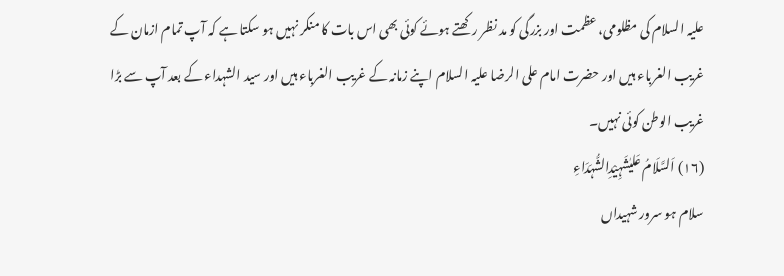علیہ السلام کی مظلومی، عظمت اور بزرگی کو مد نظر رکھتے ہوئے کوئی بھی اس بات کا منکر نہیں ہو سکتا ہے کہ آپ تمام ازمان کے غریب الغرباء ہیں اور حضرت امام علی الرضا علیہ السلام اپنے زمانہ کے غریب الغرباء ہیں اور سید الشہداء کے بعد آپ سے بڑا غریب الوطن کوئی نہیں۔
(۱۶) اَلسَّلَامُ عَلیٰشَہِیْدِالشُّہَدَاءِ
سلام ہو سرور شہیداں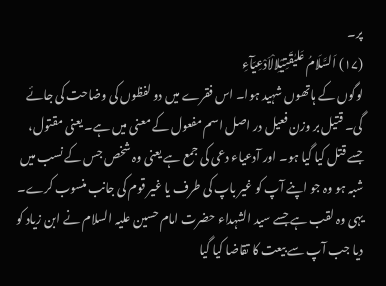پر۔
(۱۷) اَلسَّلَامُ عَلیٰقَتِیْلِالْاَدْعِیَآءِ
لوگوں کے ہاتھوں شہید ہوا۔ اس فقرے میں دو لفظوں کی وضاحت کی جائے گی۔ قتیل بر وزن فعیل در اصل اسم مفعول کے معنی میں ہے۔ یعنی مقتول، جسے قتل کیا گیا ہو۔ اور آدعیاء دعی کی جمع ہے یعنی وہ شخص جس کے نسب میں شبہ ہو وہ جو اپنے آپ کو غیر باپ کی طرف یا غیر قوم کی جانب منسوب کرے۔ یہی وہ لقب ہے جسے سید الشہداء حضرت امام حسین علیہ السلام نے ابن زیاد کو دیا جب آپ سے بیعت کا تقاضا کیا گیا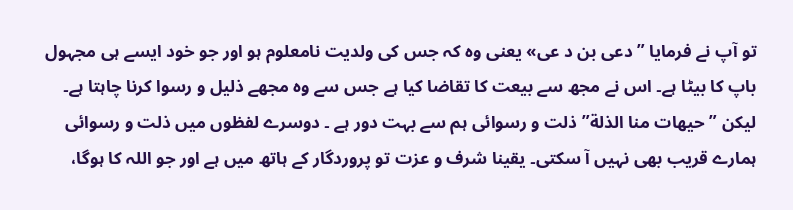تو آپ نے فرمایا ”دعی بن د عی» یعنی وہ کہ جس کی ولدیت نامعلوم ہو اور جو خود ایسے ہی مجہول باپ کا بیٹا ہے۔ اس نے مجھ سے بیعت کا تقاضا کیا ہے جس سے وہ مجھے ذلیل و رسوا کرنا چاہتا ہے۔ لیکن ”حيهات منا الذلة” ذلت و رسوائی ہم سے بہت دور ہے ۔ دوسرے لفظوں میں ذلت و رسوائی ہمارے قریب بھی نہیں آ سکتی۔ یقینا شرف و عزت تو پروردگار کے ہاتھ میں ہے اور جو اللہ کا ہوگا،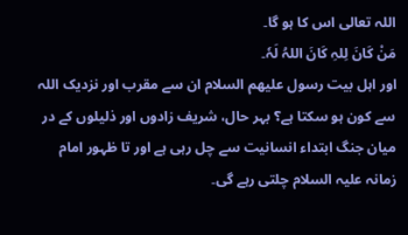اللہ تعالی اس کا ہو گا۔
مَنْ کَانَ لِلہِ کَانَ اللہُ لَہٗ۔
اور اہل بیت رسول علیھم السلام ان سے مقرب اور نزدیک اللہ سے کون ہو سکتا ہے؟ بہر حال، شریف زادوں اور ذلیلوں کے در میان جنگ ابتداء انسانیت سے چل رہی ہے اور تا ظہور امام زمانہ علیہ السلام چلتی رہے گی۔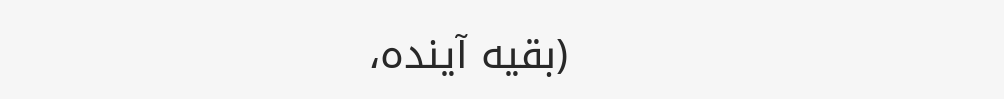(بقيه آینده،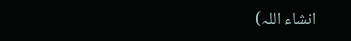انشاء اللہ)